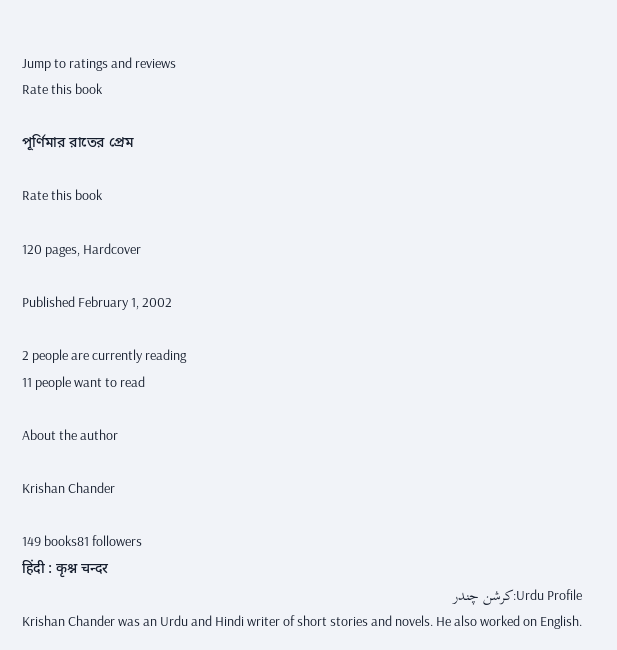Jump to ratings and reviews
Rate this book

পূর্ণিমার রাতের প্রেম

Rate this book

120 pages, Hardcover

Published February 1, 2002

2 people are currently reading
11 people want to read

About the author

Krishan Chander

149 books81 followers
हिंदी : कृश्न चन्दर
Urdu Profile:کرشن چندر
Krishan Chander was an Urdu and Hindi writer of short stories and novels. He also worked on English.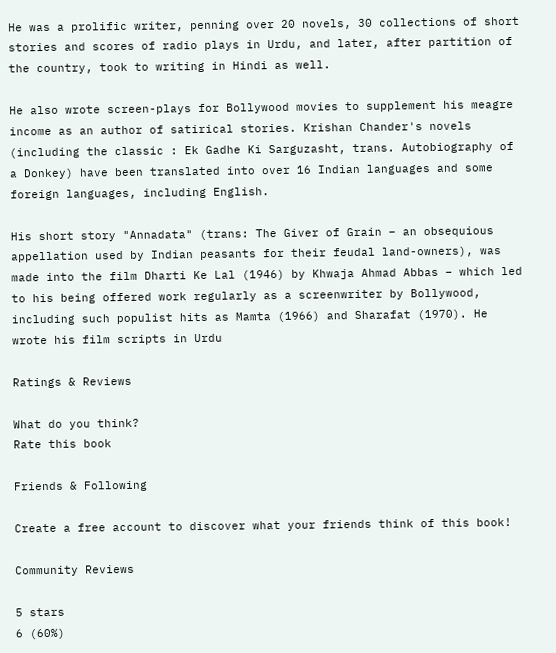He was a prolific writer, penning over 20 novels, 30 collections of short stories and scores of radio plays in Urdu, and later, after partition of the country, took to writing in Hindi as well.

He also wrote screen-plays for Bollywood movies to supplement his meagre income as an author of satirical stories. Krishan Chander's novels (including the classic : Ek Gadhe Ki Sarguzasht, trans. Autobiography of a Donkey) have been translated into over 16 Indian languages and some foreign languages, including English.

His short story "Annadata" (trans: The Giver of Grain – an obsequious appellation used by Indian peasants for their feudal land-owners), was made into the film Dharti Ke Lal (1946) by Khwaja Ahmad Abbas – which led to his being offered work regularly as a screenwriter by Bollywood, including such populist hits as Mamta (1966) and Sharafat (1970). He wrote his film scripts in Urdu

Ratings & Reviews

What do you think?
Rate this book

Friends & Following

Create a free account to discover what your friends think of this book!

Community Reviews

5 stars
6 (60%)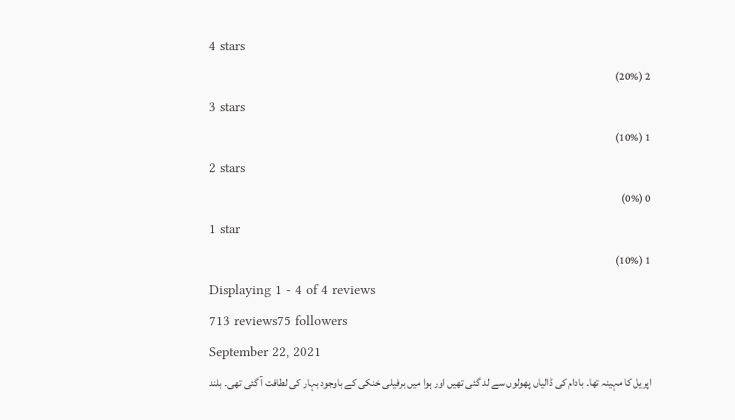4 stars
2 (20%)
3 stars
1 (10%)
2 stars
0 (0%)
1 star
1 (10%)
Displaying 1 - 4 of 4 reviews
713 reviews75 followers
September 22, 2021
اپریل کا مہینہ تھا۔ بادام کی ڈالیاں پھولوں سے لد گئی تھیں اور ہوا میں برفیلی خنکی کے باوجود بہار کی لطافت آ گئی تھی۔ بلند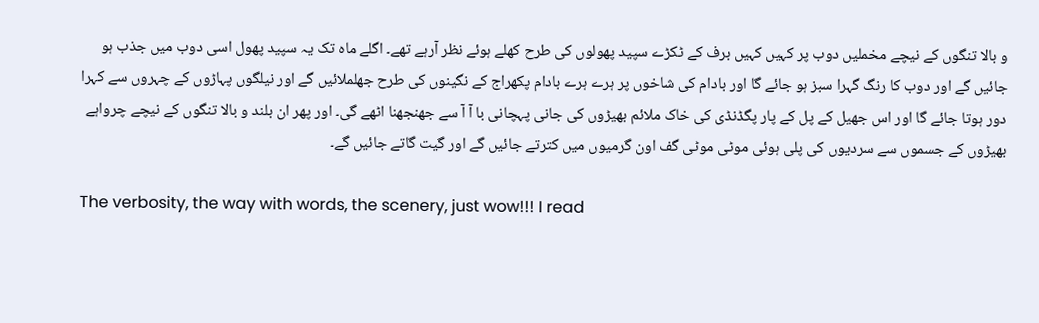و بالا تنگوں کے نیچے مخملیں دوب پر کہیں کہیں برف کے ٹکڑے سپید پھولوں کی طرح کھلے ہوئے نظر آرہے تھے۔ اگلے ماہ تک یہ سپید پھول اسی دوب میں جذب ہو جائیں گے اور دوب کا رنگ گہرا سبز ہو جائے گا اور بادام کی شاخوں پر ہرے ہرے بادام پکھراج کے نگینوں کی طرح جھلملائیں گے اور نیلگوں پہاڑوں کے چہروں سے کہرا دور ہوتا جائے گا اور اس جھیل کے پل کے پار پگڈنڈی کی خاک ملائم بھیڑوں کی جانی پہچانی با آ آ سے جھنجھنا اٹھے گی۔ اور پھر ان بلند و بالا تنگوں کے نیچے چرواہے بھیڑوں کے جسموں سے سردیوں کی پلی ہوئی موٹی موٹی گف اون گرمیوں میں کترتے جائیں گے اور گیت گاتے جائیں گے۔

The verbosity, the way with words, the scenery, just wow!!! I read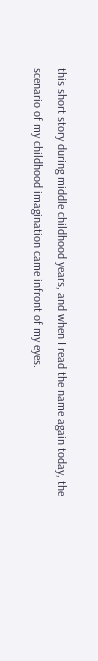this short story during middle childhood years, and when I read the name again today, the scenario of my childhood imagination came infront of my eyes.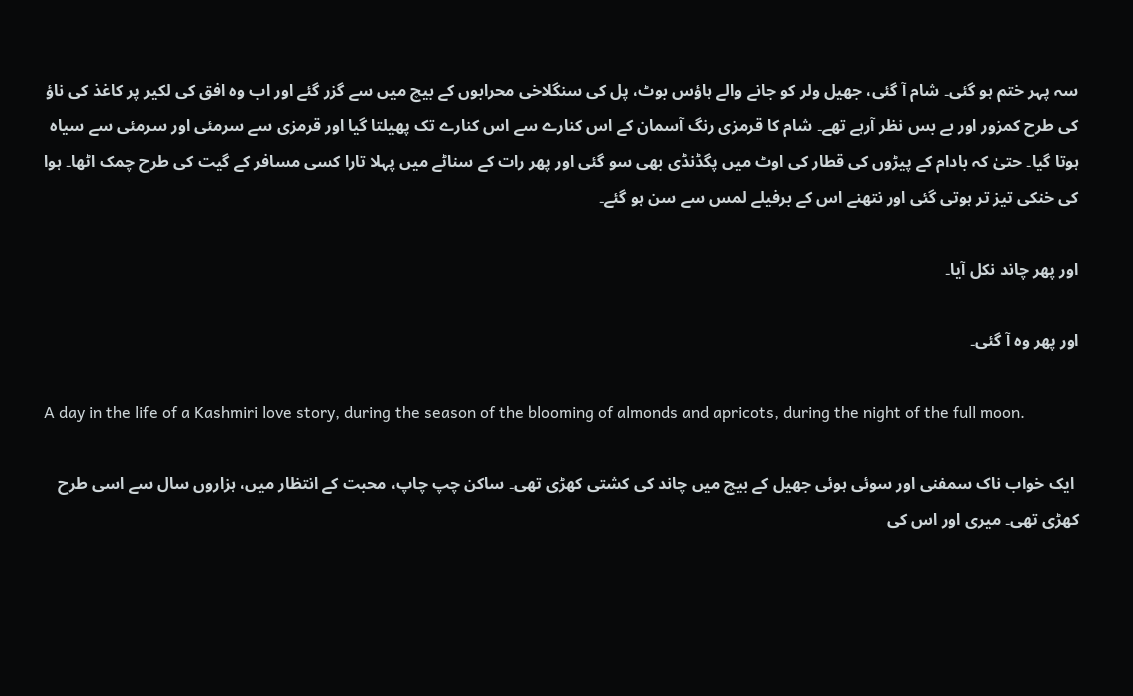سہ پہر ختم ہو گئی۔ شام آ گئی، جھیل ولر کو جانے والے ہاؤس بوٹ، پل کی سنگلاخی محرابوں کے بیچ میں سے گزر گئے اور اب وہ افق کی لکیر پر کاغذ کی ناؤ کی طرح کمزور اور بے بس نظر آرہے تھے۔ شام کا قرمزی رنگ آسمان کے اس کنارے سے اس کنارے تک پھیلتا گیا اور قرمزی سے سرمئی اور سرمئی سے سیاہ ہوتا گیا۔ حتیٰ کہ بادام کے پیڑوں کی قطار کی اوٹ میں پگڈنڈی بھی سو گئی اور پھر رات کے سناٹے میں پہلا تارا کسی مسافر کے گیت کی طرح چمک اٹھا۔ ہوا کی خنکی تیز تر ہوتی گئی اور نتھنے اس کے برفیلے لمس سے سن ہو گئے۔

اور پھر چاند نکل آیا۔

اور پھر وہ آ گئی۔

A day in the life of a Kashmiri love story, during the season of the blooming of almonds and apricots, during the night of the full moon.

 ایک خواب ناک سمفنی اور سوئی ہوئی جھیل کے بیچ میں چاند کی کشتی کھڑی تھی۔ ساکن چپ چاپ، محبت کے انتظار میں، ہزاروں سال سے اسی طرح کھڑی تھی۔ میری اور اس کی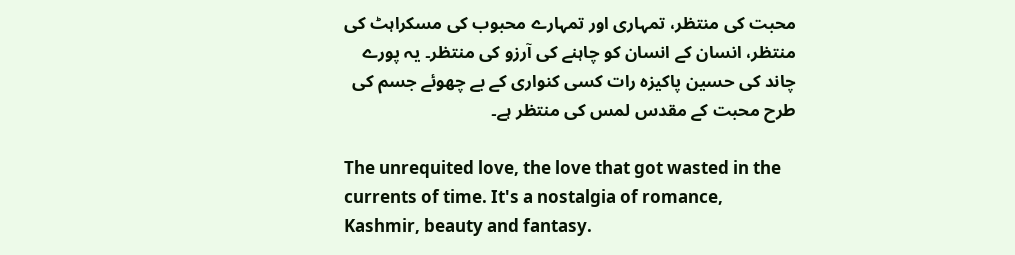محبت کی منتظر، تمہاری اور تمہارے محبوب کی مسکراہٹ کی منتظر، انسان کے انسان کو چاہنے کی آرزو کی منتظر۔ یہ پورے چاند کی حسین پاکیزہ رات کسی کنواری کے بے چھوئے جسم کی طرح محبت کے مقدس لمس کی منتظر ہے۔

The unrequited love, the love that got wasted in the currents of time. It's a nostalgia of romance, Kashmir, beauty and fantasy.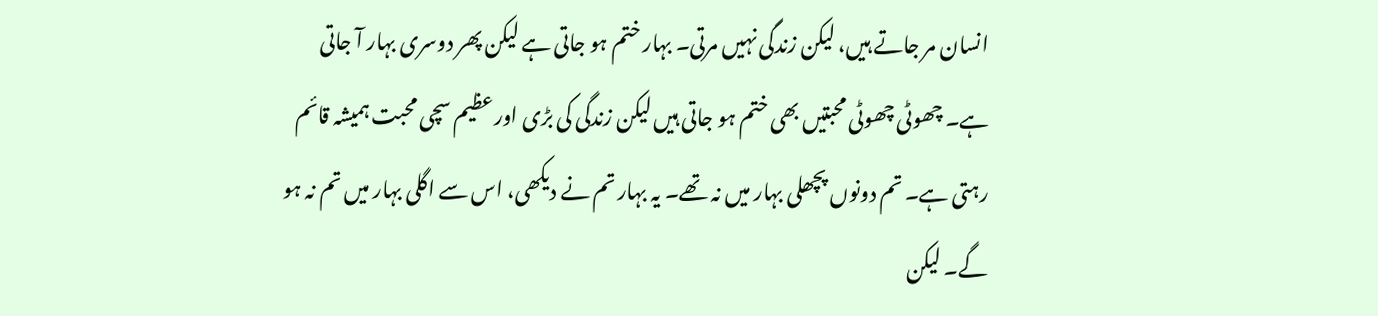انسان مر جاتے ہیں، لیکن زندگی نہیں مرتی۔ بہار ختم ہو جاتی ہے لیکن پھر دوسری بہار آ جاتی ہے۔ چھوٹی چھوٹی محبتیں بھی ختم ہو جاتی ہیں لیکن زندگی کی بڑی اور عظیم سچی محبت ہمیشہ قائم رہتی ہے۔ تم دونوں پچھلی بہار میں نہ تھے۔ یہ بہار تم نے دیکھی، اس سے اگلی بہار میں تم نہ ہو گے۔ لیکن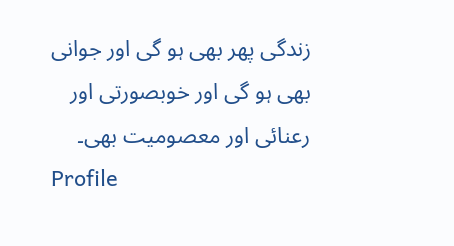زندگی پھر بھی ہو گی اور جوانی بھی ہو گی اور خوبصورتی اور رعنائی اور معصومیت بھی۔
Profile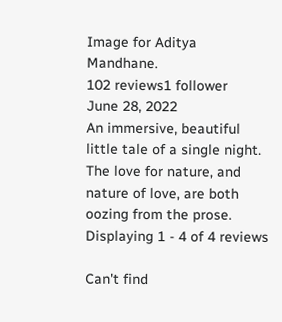Image for Aditya Mandhane.
102 reviews1 follower
June 28, 2022
An immersive, beautiful little tale of a single night. The love for nature, and nature of love, are both oozing from the prose.
Displaying 1 - 4 of 4 reviews

Can't find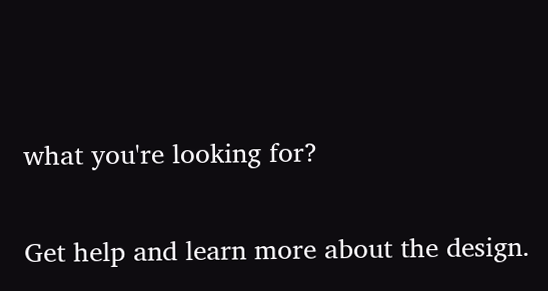what you're looking for?

Get help and learn more about the design.